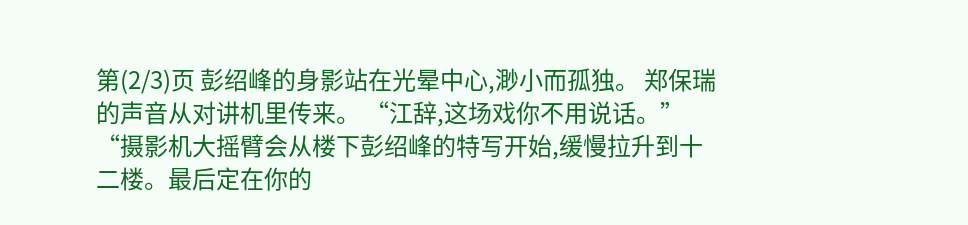第(2/3)页 彭绍峰的身影站在光晕中心,渺小而孤独。 郑保瑞的声音从对讲机里传来。 “江辞,这场戏你不用说话。” “摄影机大摇臂会从楼下彭绍峰的特写开始,缓慢拉升到十二楼。最后定在你的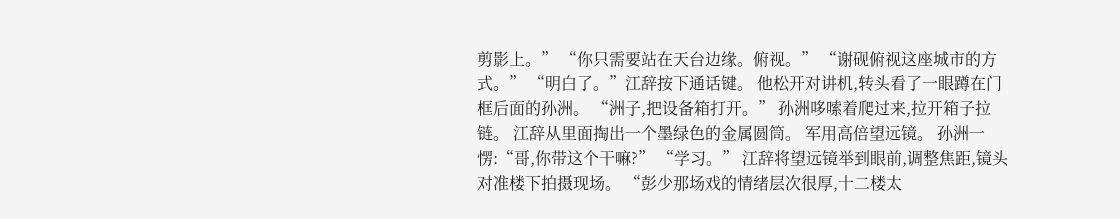剪影上。” “你只需要站在天台边缘。俯视。” “谢砚俯视这座城市的方式。” “明白了。”江辞按下通话键。 他松开对讲机,转头看了一眼蹲在门框后面的孙洲。 “洲子,把设备箱打开。” 孙洲哆嗦着爬过来,拉开箱子拉链。 江辞从里面掏出一个墨绿色的金属圆筒。 军用高倍望远镜。 孙洲一愣:“哥,你带这个干嘛?” “学习。” 江辞将望远镜举到眼前,调整焦距,镜头对准楼下拍摄现场。 “彭少那场戏的情绪层次很厚,十二楼太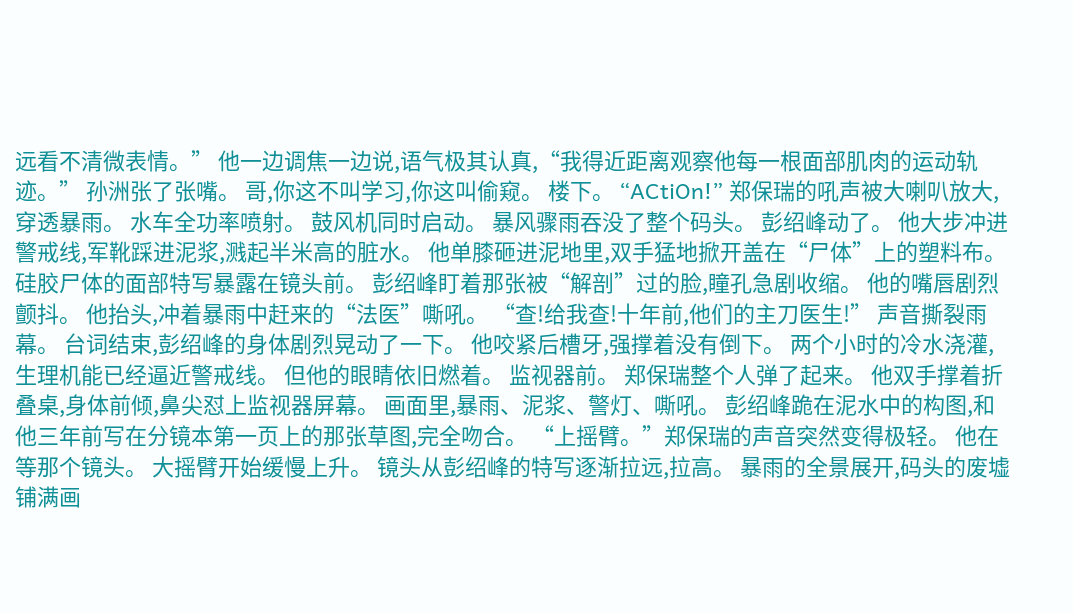远看不清微表情。” 他一边调焦一边说,语气极其认真,“我得近距离观察他每一根面部肌肉的运动轨迹。” 孙洲张了张嘴。 哥,你这不叫学习,你这叫偷窥。 楼下。 “ACtiOn!” 郑保瑞的吼声被大喇叭放大,穿透暴雨。 水车全功率喷射。 鼓风机同时启动。 暴风骤雨吞没了整个码头。 彭绍峰动了。 他大步冲进警戒线,军靴踩进泥浆,溅起半米高的脏水。 他单膝砸进泥地里,双手猛地掀开盖在“尸体”上的塑料布。 硅胶尸体的面部特写暴露在镜头前。 彭绍峰盯着那张被“解剖”过的脸,瞳孔急剧收缩。 他的嘴唇剧烈颤抖。 他抬头,冲着暴雨中赶来的“法医”嘶吼。 “查!给我查!十年前,他们的主刀医生!” 声音撕裂雨幕。 台词结束,彭绍峰的身体剧烈晃动了一下。 他咬紧后槽牙,强撑着没有倒下。 两个小时的冷水浇灌,生理机能已经逼近警戒线。 但他的眼睛依旧燃着。 监视器前。 郑保瑞整个人弹了起来。 他双手撑着折叠桌,身体前倾,鼻尖怼上监视器屏幕。 画面里,暴雨、泥浆、警灯、嘶吼。 彭绍峰跪在泥水中的构图,和他三年前写在分镜本第一页上的那张草图,完全吻合。 “上摇臂。”郑保瑞的声音突然变得极轻。 他在等那个镜头。 大摇臂开始缓慢上升。 镜头从彭绍峰的特写逐渐拉远,拉高。 暴雨的全景展开,码头的废墟铺满画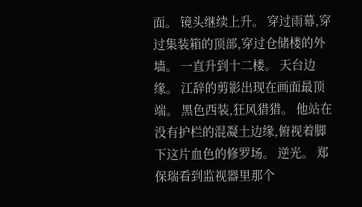面。 镜头继续上升。 穿过雨幕,穿过集装箱的顶部,穿过仓储楼的外墙。 一直升到十二楼。 天台边缘。 江辞的剪影出现在画面最顶端。 黑色西装,狂风猎猎。 他站在没有护栏的混凝土边缘,俯视着脚下这片血色的修罗场。 逆光。 郑保瑞看到监视器里那个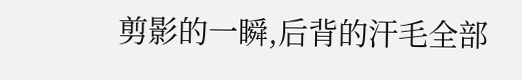剪影的一瞬,后背的汗毛全部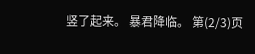竖了起来。 暴君降临。 第(2/3)页